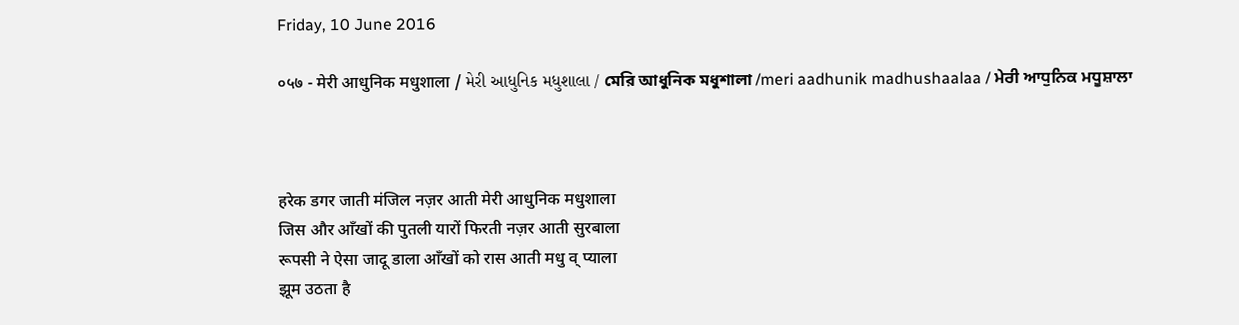Friday, 10 June 2016

०५७ - मेरी आधुनिक मधुशाला / મેરી આધુનિક મધુશાલા / মেরি আধুনিক মধুশালা /meri aadhunik madhushaalaa / ਮੇਰੀ ਆਧੁਨਿਕ ਮਧੂਸ਼ਾਲਾ



हरेक डगर जाती मंजिल नज़र आती मेरी आधुनिक मधुशाला
जिस और आँखों की पुतली यारों फिरती नज़र आती सुरबाला
रूपसी ने ऐसा जादू डाला आँखों को रास आती मधु व् प्याला
झूम उठता है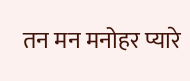तन मन मनोहर प्यारे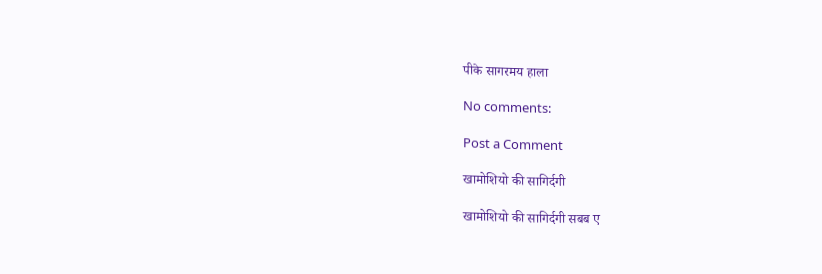पीके सागरमय हाला

No comments:

Post a Comment

खामोशियो की सागिर्दगी

खामोशियो की सागिर्दगी सबब ए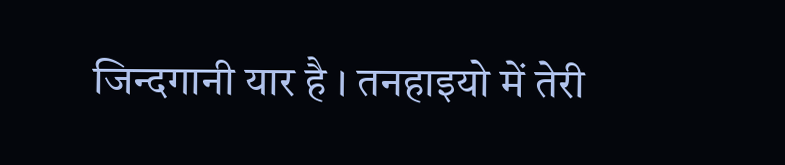जिन्दगानी यार है । तनहाइयो में तेरी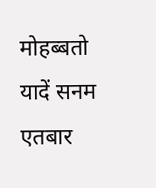मोहब्बतो यादें सनम एतबार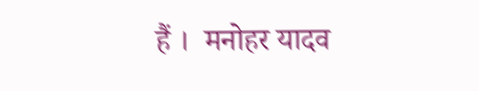हैं ।  मनोहर यादव